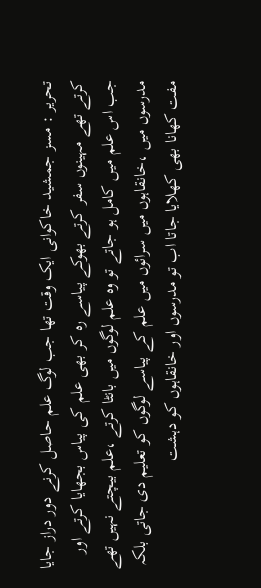تحریر : مسز جمشید خاکوانی ایک وقت تھا جب لوگ علم حاصل کرنے دور دراز جایا کرتے تھے مہینوں سفر کرتے بھوکے پیاسے رہ کر بھی علم کی پیاس بجھایا کرتے اور جب اس علم میں کامل ہو جاتے تو وہ علم لوگوں میں بانٹا کرتے ،علم بیچتے نہیں تھے مدرسوں میں ،خانقاہوں میں سرائوں میں علم کے پیاسے لوگوں کو تعلیم دی جاتی بلکہ مفت کھانا بھی کھلایا جاتا اب تو مدرسوں اور خانقاہوں کو دہشت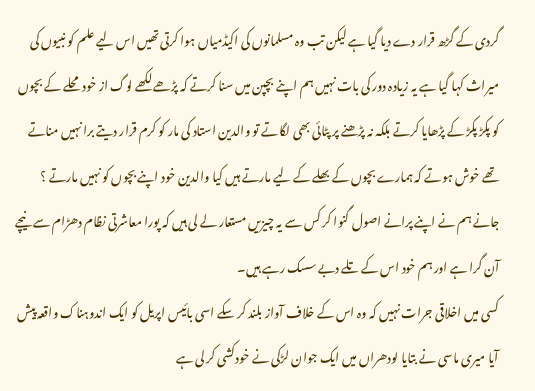گردی کے گڑھ قرار دے دیا گیا ہے لیکن تب وہ مسلمانوں کی اکیڈمیاں ہوا کرتی تھیں اس لیے علم کو نبیوں کی میراث کہا گیا ہے یہ زیادہ دور کی بات نہیں ہم اپنے بچپن میں سنا کرتے کہ پڑھے لکھے لوگ از خود محلے کے بچوں کو پکڑ پکڑ کے پڑھایا کرتے بلکہ نہ پڑھنے پر پٹائی بھی لگاتے تو والدین استاد کی مار کو کرم قرار دیتے برا نہیں مناتے تھے خوش ہوتے کہ ہمارے بچوں کے بھلے کے لیے مارتے ہیں کیا والدین خود اپنے بچوں کو نہیں مارتے ؟ جانے ہم نے اپنے پرانے اصول گنوا کر کس سے یہ چیزیں مستعار لے لی ہیں کہ پورا معاشرتی نظام دھڑام سے نیچے آن گرا ہے اور ہم خود اس کے تلے دبے سسک رہے ہیں۔
کسی میں اخلاقی جرات نہیں کہ وہ اس کے خلاف آواز بلند کر سکے اسی بائیس اپریل کو ایک اندوہناک واقعہ پیش آیا میری ماسی نے بتایا لودھراں میں ایک جوان لڑکی نے خودکشی کر لی ہے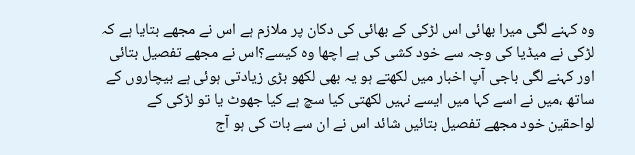وہ کہنے لگی میرا بھائی اس لڑکی کے بھائی کی دکان پر ملازم ہے اس نے مجھے بتایا ہے کہ لڑکی نے میڈیا کی وجہ سے خود کشی کی ہے اچھا وہ کیسے؟اس نے مجھے تفصیل بتائی اور کہنے لگی باجی آپ اخبار میں لکھتے ہو یہ بھی لکھو بڑی زیادتی ہوئی ہے بیچاروں کے ساتھ ،میں نے اسے کہا میں ایسے نہیں لکھتی کیا سچ ہے کیا جھوٹ یا تو لڑکی کے لواحقین خود مجھے تفصیل بتائیں شائد اس نے ان سے بات کی ہو آج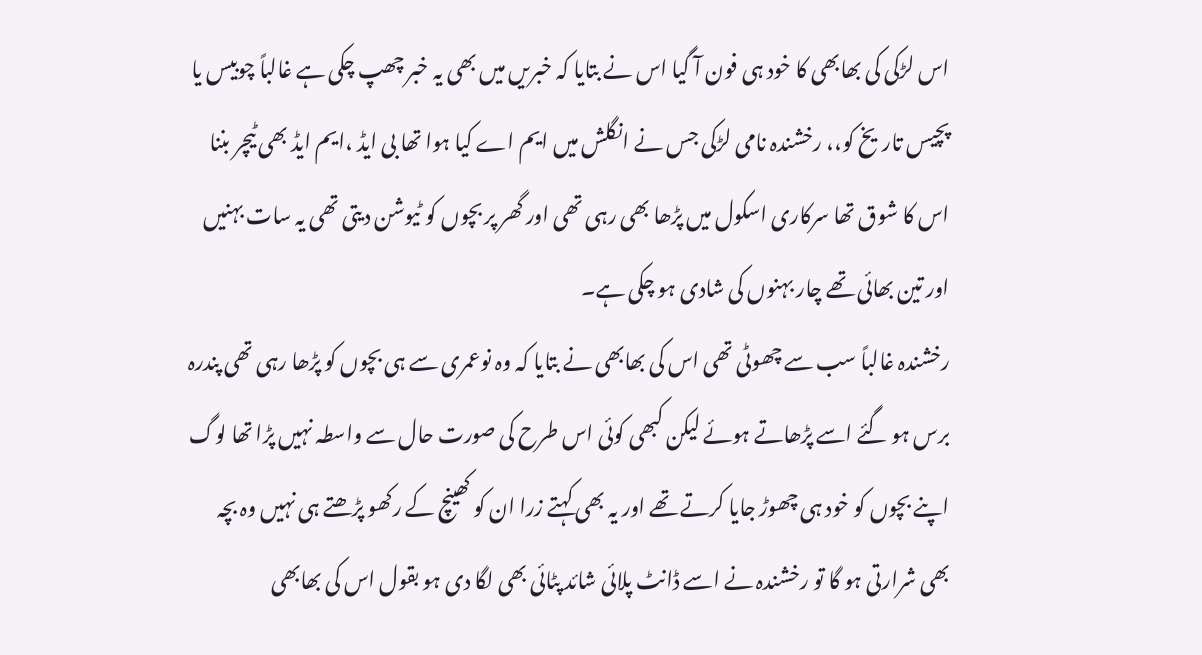اس لڑکی کی بھابھی کا خود ہی فون آ گیا اس نے بتایا کہ خبریں میں بھی یہ خبر چھپ چکی ہے غالباً چوبیس یا پچیس تاریخ کو،، رخشندہ نامی لڑکی جس نے انگلش میں ایم اے کیا ہوا تھا بی ایڈ ،ایم ایڈ بھی ٹیچر بننا اس کا شوق تھا سرکاری اسکول میں پڑھا بھی رہی تھی اور گھر پر بچوں کو ٹیوشن دیتی تھی یہ سات بہنیں اور تین بھائی تھے چار بہنوں کی شادی ہو چکی ہے۔
رخشندہ غالباً سب سے چھوٹی تھی اس کی بھابھی نے بتایا کہ وہ نوعمری سے ہی بچوں کو پڑھا رہی تھی پندرہ برس ہو گئے اسے پڑھاتے ہوئے لیکن کبھی کوئی اس طرح کی صورت حال سے واسطہ نہیں پڑا تھا لوگ اپنے بچوں کو خود ہی چھوڑ جایا کرتے تھے اور یہ بھی کہتے زرا ان کو کھینچ کے رکھو پڑھتے ہی نہیں وہ بچہ بھی شرارتی ہو گا تو رخشندہ نے اسے ڈانٹ پلائی شائد پٹائی بھی لگا دی ہو بقول اس کی بھابھی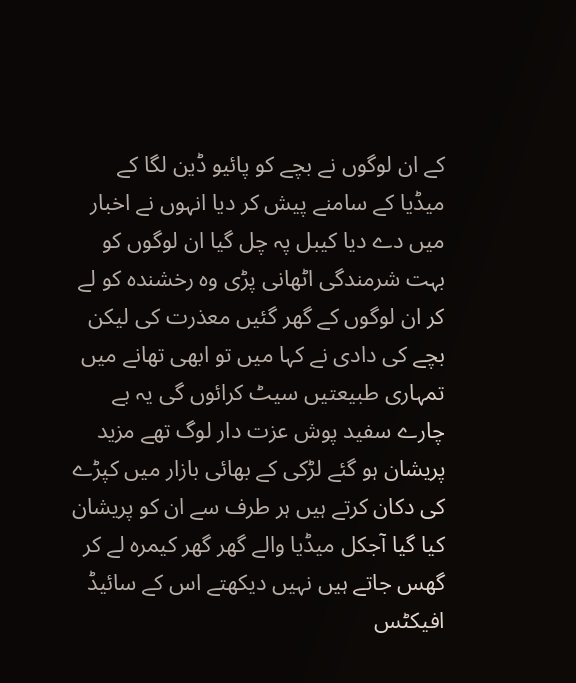کے ان لوگوں نے بچے کو پائیو ڈین لگا کے میڈیا کے سامنے پیش کر دیا انہوں نے اخبار میں دے دیا کیبل پہ چل گیا ان لوگوں کو بہت شرمندگی اٹھانی پڑی وہ رخشندہ کو لے کر ان لوگوں کے گھر گئیں معذرت کی لیکن بچے کی دادی نے کہا میں تو ابھی تھانے میں تمہاری طبیعتیں سیٹ کرائوں گی یہ بے چارے سفید پوش عزت دار لوگ تھے مزید پریشان ہو گئے لڑکی کے بھائی بازار میں کپڑے کی دکان کرتے ہیں ہر طرف سے ان کو پریشان کیا گیا آجکل میڈیا والے گھر گھر کیمرہ لے کر گھس جاتے ہیں نہیں دیکھتے اس کے سائیڈ افیکٹس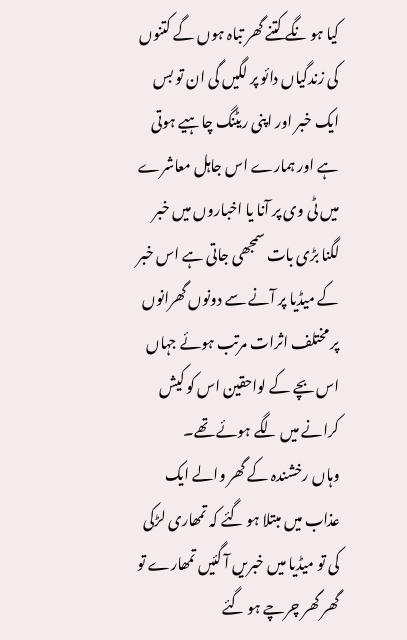کیا ہو نگے کتنے گھر تباہ ہوں گے کتنوں کی زندگیاں دائو پر لگیں گی ان تو بس ایک خبر اور اپنی ریٹنگ چاہیے ہوتی ہے اور ہمارے اس جاہل معاشرے میں ٹی وی پر آنا یا اخباروں میں خبر لگنا بڑی بات سمجھی جاتی ہے اس خبر کے میڈیا پر آنے سے دونوں گھرانوں پر مختلف اثرات مرتب ہوئے جہاں اس بچے کے لواحقین اس کو کیش کرانے میں لگے ہوئے تھے۔
وہاں رخشندہ کے گھر والے ایک عذاب میں مبتلا ہو گئے کہ تمھاری لڑکی کی تو میڈیا میں خبریں آ گئیں تمھارے تو گھر گھر چرچے ہو گئے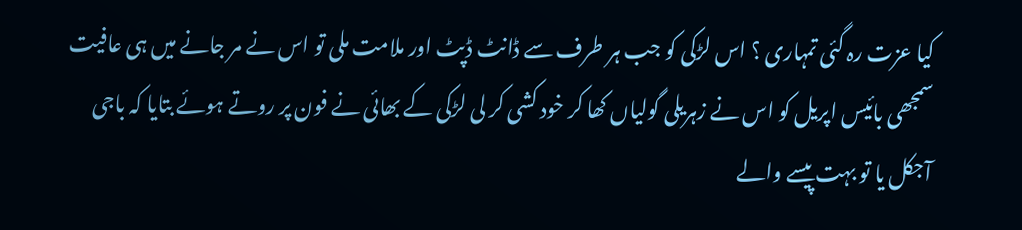کیا عزت رہ گئی تمہاری ؟ اس لڑکی کو جب ہر طرف سے ڈانٹ ڈپٹ اور ملامت ملی تو اس نے مر جانے میں ہی عافیت سمجھی بائیس اپریل کو اس نے زہریلی گولیاں کھا کر خود کشی کر لی لڑکی کے بھائی نے فون پر روتے ہوئے بتایا کہ باجی آجکل یا تو بہت پیسے والے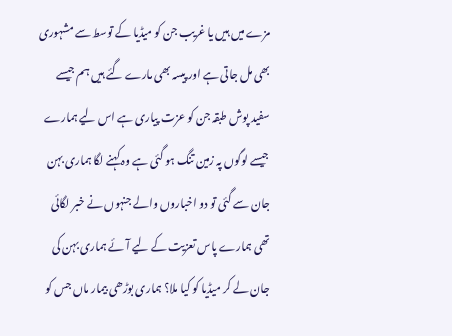مزے میں ہیں یا غریب جن کو میڈیا کے توسط سے مشہوری بھی مل جاتی ہے اور پیسہ بھی مارے گئے ہیں ہم جیسے سفید پوش طبقہ جن کو عزت پیاری ہے اس لیے ہمارے جیسے لوگوں پہ زمین تنگ ہو گئی ہے وہ کہنے لگا ہماری بہن جان سے گئی تو دو اخباروں والے جنہوں نے خبر لگائی تھی ہمارے پاس تعزیت کے لیے آئے ہماری بہن کی جان لے کر میڈیا کو کیا ملا؟ ہماری بوڑھی بیمار ماں جس کو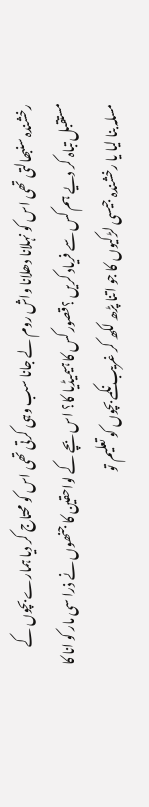رخشندہ سنبھالتی تھی اس کو نہلانا دھلانا واش روم لے جانا سب وہی کرتی تھی اس کو محتاج کر دیا ہمارے بچوں کے مستقبل تباہ کر دیے ہم کس سے فریاد کریں ؟قصور کس کا ہیمیڈیا کا؟ اس بچے کے لواحقین کا جنھوں نے ذرا سی مار کو انا کا مسلہ بنا لیا یا رخشندہ جیسی لڑکیوں کا جو اتنا پڑھ لکھ کر غریب نکمے بچوں کو تعلیم تو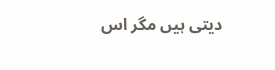دیتی ہیں مگر اس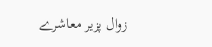زوال پزیر معاشرے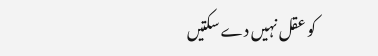کو عقل نہیں دے سکتیں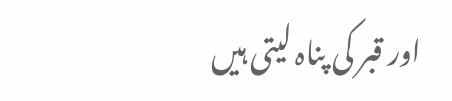اور قبر کی پناہ لیتی ہیں